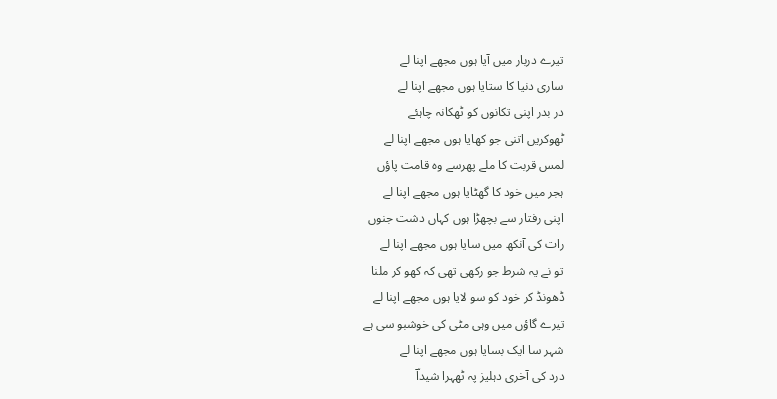تیرے دربار میں آیا ہوں مجھے اپنا لے
ساری دنیا کا ستایا ہوں مجھے اپنا لے
در بدر اپنی تکانوں کو ٹھکانہ چاہئے
ٹھوکریں اتنی جو کھایا ہوں مجھے اپنا لے
لمس قربت کا ملے پھرسے وہ قامت پاؤں
ہجر میں خود کا گھٹایا ہوں مجھے اپنا لے
اپنی رفتار سے بچھڑا ہوں کہاں دشت جنوں
رات کی آنکھ میں سایا ہوں مجھے اپنا لے
تو نے یہ شرط جو رکھی تھی کہ کھو کر ملنا
ڈھونڈ کر خود کو سو لایا ہوں مجھے اپنا لے
تیرے گاؤں میں وہی مٹی کی خوشبو سی ہے
شہر سا ایک بسایا ہوں مجھے اپنا لے
درد کی آخری دہلیز پہ ٹھہرا شیداؔ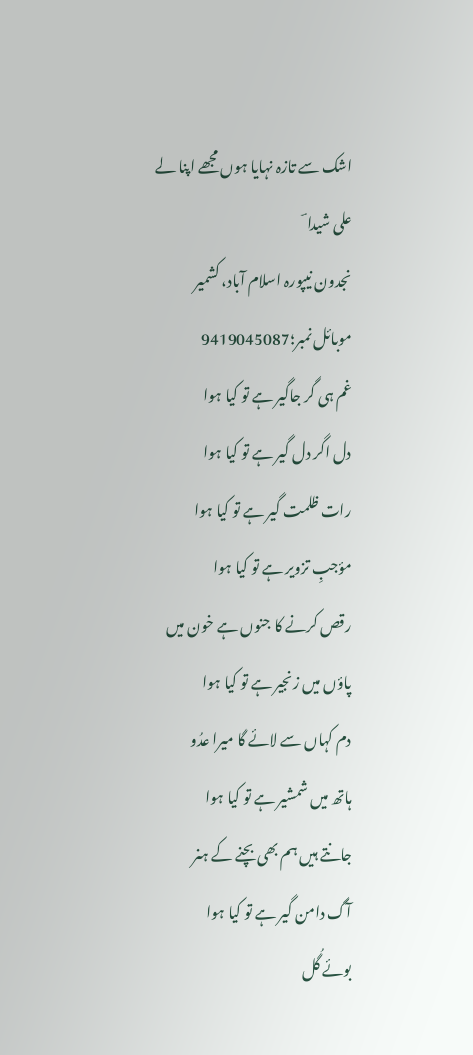اشک سے تازہ نہایا ہوں مجھے اپنا لے
علی شیدا ؔ
نجدون نیپورہ اسلام آباد، کشمیر
موبائل نمبر؛9419045087
غم ہی گر جاگیر ہے تو کیا ہوا
دل اگر دل گیر ہے تو کیا ہوا
رات ظلمت گیر ہے تو کیا ہوا
مؤجبِ تزویر ہے تو کیا ہوا
رقص کرنے کا جنوں ہے خون میں
پاؤں میں زنجیر ہے تو کیا ہوا
دم کہاں سے لائے گا میرا عدُو
ہاتھ میں شمشیر ہے تو کیا ہوا
جانتے ہیں ہم بھی بچنے کے ہنر
آگ دامن گیر ہے تو کیا ہوا
بوئے گُل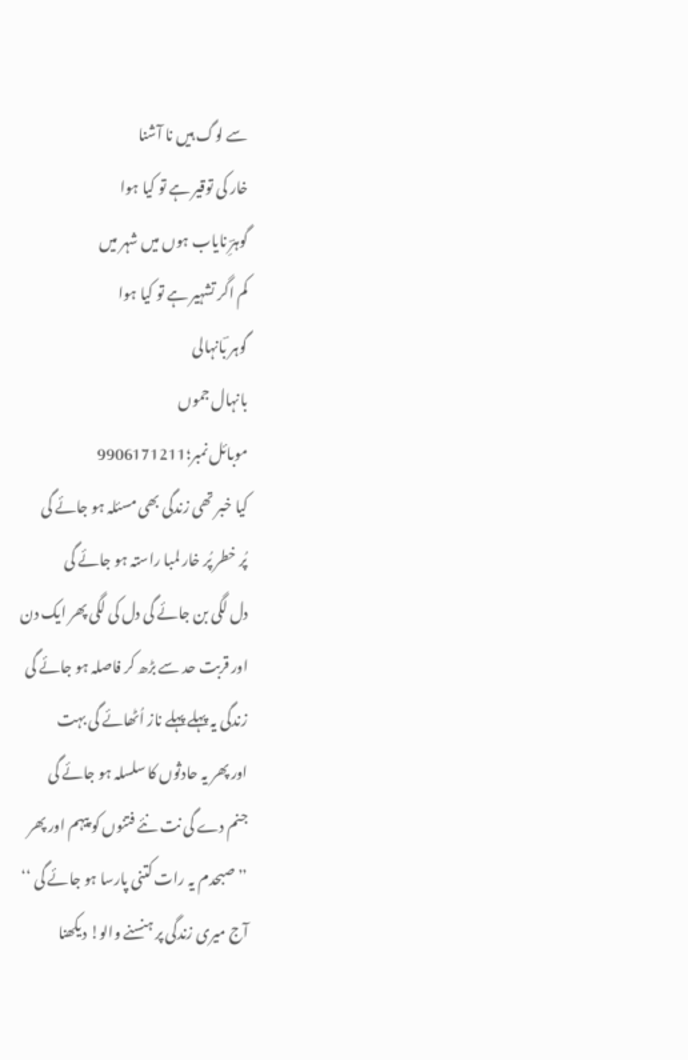سے لوگ ہیں نا آشنا
خار کی توقیر ہے تو کیا ہوا
گوہرِؔ نایاب ہوں میں شہر میں
کم اگر تشہیر ہے تو کیا ہوا
گوہر ؔبانہالی
بانہال جموں
موبائل نمبر؛9906171211
کیا خبر تھی زندگی بھی مسئلہ ہو جائے گی
پُر خطر پُر خار لمبا راستہ ہو جائے گی
دل لگی بن جائے گی دل کی لگی پھر ایک دن
اور قربت حد سے بڑھ کر فاصلہ ہو جائے گی
زندگی یہ پہلے پہلے ناز اُٹھائے گی بہت
اور پھر یہ حادثوں کا سلسلہ ہو جائے گی
جنم دے گی نت نئے فتنوں کو پیہم اور پھر
’’ صبحدم یہ رات کتنی پارسا ہو جائے گی ‘‘
آج میری زندگی پر ہنسنے والو! دیکھنا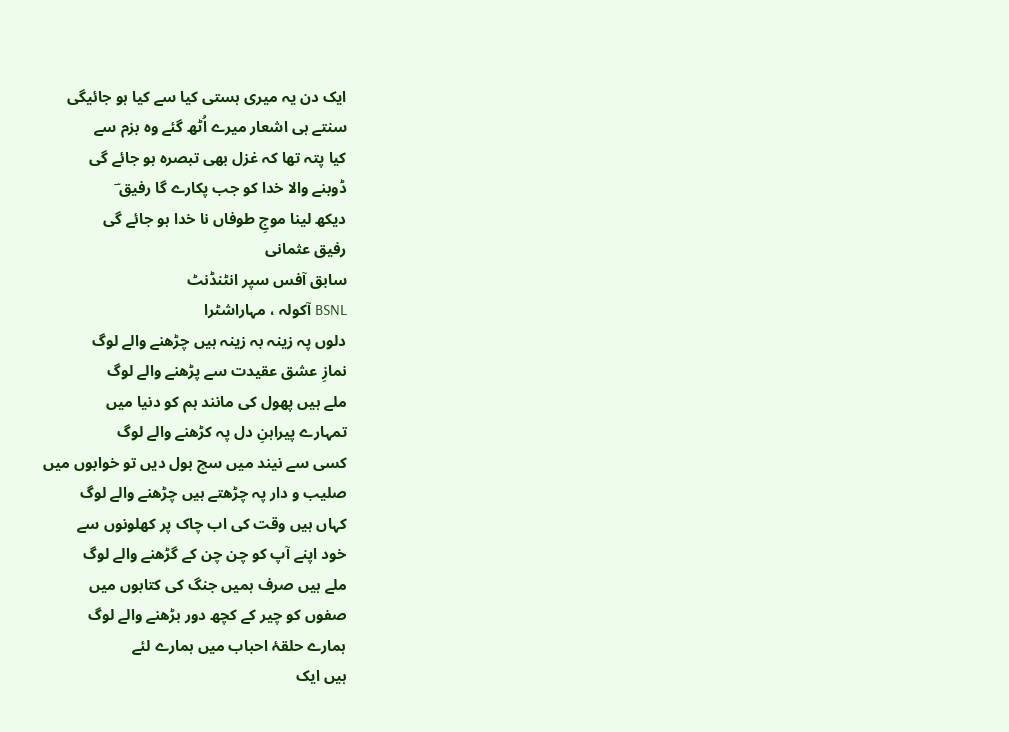ایک دن یہ میری ہستی کیا سے کیا ہو جائیگی
سنتے ہی اشعار میرے اُٹھ گئے وہ بزم سے
کیا پتہ تھا کہ غزل بھی تبصرہ ہو جائے گی
ڈوبنے والا خدا کو جب پکارے گا رفیق ؔ
دیکھ لینا موجِ طوفاں نا خدا ہو جائے گی
رفیق عثمانی
سابق آفس سپر انٹنڈنٹ
BSNL آکولہ ، مہاراشٹرا
دلوں پہ زینہ بہ زینہ ہیں چڑھنے والے لوگ
نمازِ عشق عقیدت سے پڑھنے والے لوگ
ملے ہیں پھول کی مانند ہم کو دنیا میں
تمہارے پیراہنِ دل پہ کڑھنے والے لوگ
کسی سے نیند میں سچ بول دیں تو خوابوں میں
صلیب و دار پہ چڑھتے ہیں چڑھنے والے لوگ
کہاں ہیں وقت کی اب چاک پر کھلونوں سے
خود اپنے آپ کو چن چن کے گڑھنے والے لوگ
ملے ہیں صرف ہمیں جنگ کی کتابوں میں
صفوں کو چیر کے کچھ دور بڑھنے والے لوگ
ہمارے حلقۂ احباب میں ہمارے لئے
ہیں ایک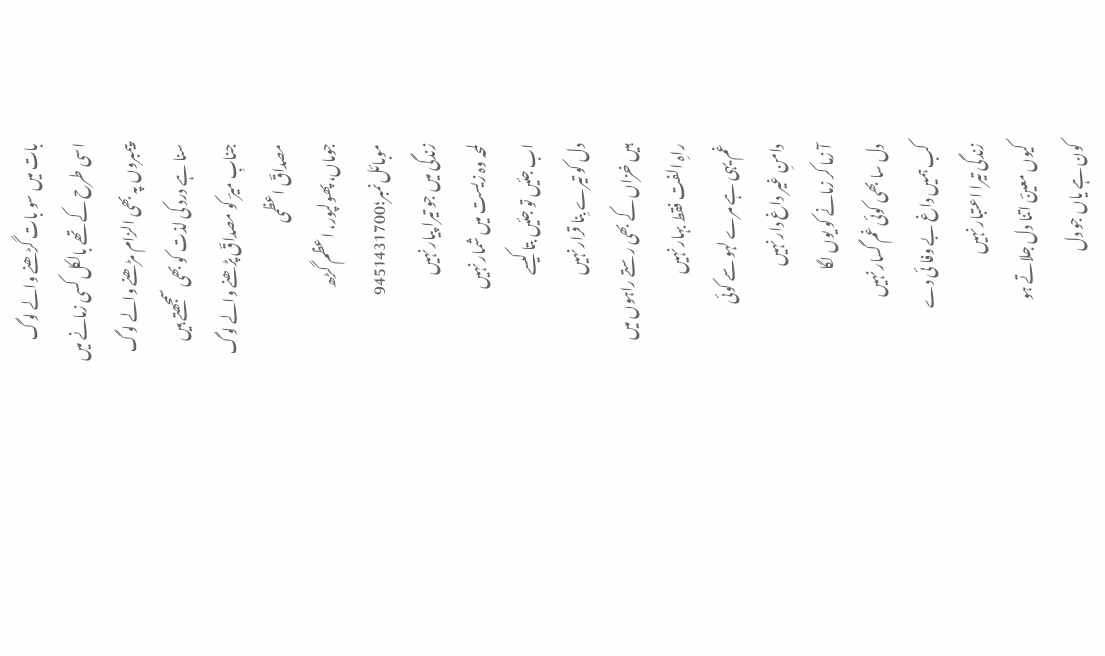بات میں سو بات گڑھنے والے لوگ
اسی طرح کے تھے بالکل کسی زمانے میں
پیمبروں پہ بھی الزام مڑھنے والے لوگ
سنا ہے درد کی لذت کو بھی سمجھتے ہیں
جنابِ میرؔ کو مصداقؔ پڑھنے والے لوگ
مصداقؔ اعظمی
جوماں، پھولپور، اعظم گڑھ
موبائل نمبر؛9451431700
زندگی میں جو تیرا پیار نہیں
لمحہ وہ زیست میں شمار نہیں
اب جئیں تو جئیں بتا کیسے
دل کو تیرے بِنا قرار نہیں
ہیں خزاں کے بھی رستے راہوں میں
راہِ الفت فقط بہار نہیں
غم یہی ہے مرے لہو سے کوئی
دامنِ غیر داغ دار نہیں
آ زما کر زمانے کو یوں لگا
دل سا بھی کوئی غم گسار نہیں
کب ہمیں داغ بے وفا ئی دے
زندگی تیرا اعتبار نہیں
کیوں معینؔ اتنا دل جلاتے ہو
کون ہے یاں جو دل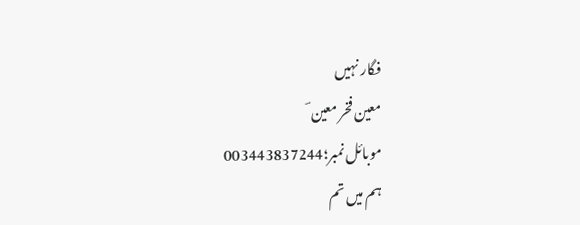فگار نہیں
معین فخر معین ؔ
موبائل نمبر؛003443837244
ہم میں تم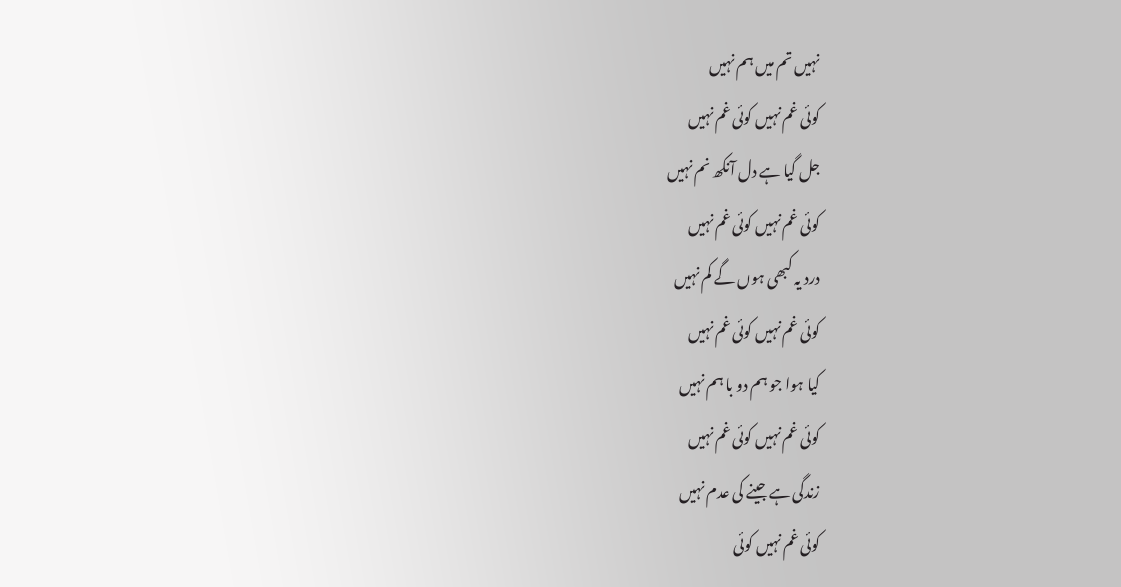نہیں تم میں ہم نہیں
کوئی غم نہیں کوئی غم نہیں
جل گیا ہے دل آنکھ نم نہیں
کوئی غم نہیں کوئی غم نہیں
درد یہ کبھی ہوں گے کم نہیں
کوئی غم نہیں کوئی غم نہیں
کیا ہوا جو ہم دو با ہم نہیں
کوئی غم نہیں کوئی غم نہیں
زندگی ہے جینے کی عدم نہیں
کوئی غم نہیں کوئی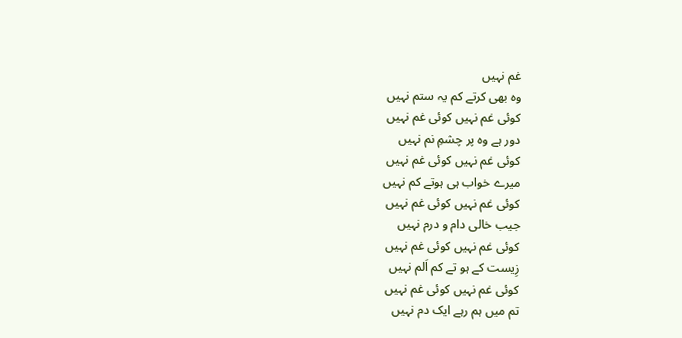غم نہیں
وہ بھی کرتے کم یہ ستم نہیں
کوئی غم نہیں کوئی غم نہیں
دور ہے وہ پر چشمِ نم نہیں
کوئی غم نہیں کوئی غم نہیں
میرے خواب ہی ہوتے کم نہیں
کوئی غم نہیں کوئی غم نہیں
جیب خالی دام و درم نہیں
کوئی غم نہیں کوئی غم نہیں
زِیست کے ہو تے کم اَلم نہیں
کوئی غم نہیں کوئی غم نہیں
تم میں ہم رہے ایک دم نہیں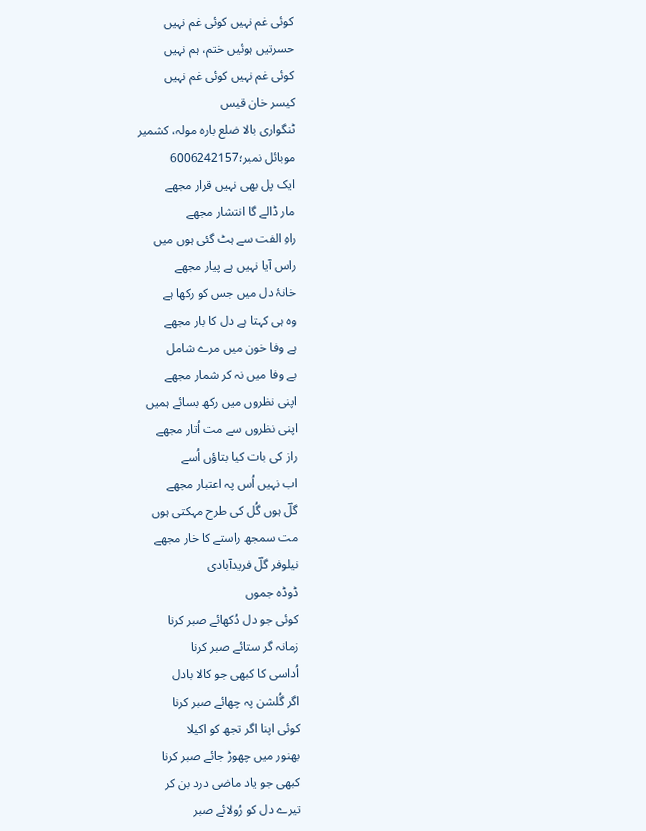کوئی غم نہیں کوئی غم نہیں
حسرتیں ہوئیں ختم، ہم نہیں
کوئی غم نہیں کوئی غم نہیں
کیسر خان قیس
ٹنگواری بالا ضلع بارہ مولہ، کشمیر
موبائل نمبر؛6006242157
ایک پل بھی نہیں قرار مجھے
مار ڈالے گا انتشار مجھے
راہِ الفت سے ہٹ گئی ہوں میں
راس آیا نہیں ہے پیار مجھے
خانۂ دل میں جس کو رکھا ہے
وہ ہی کہتا ہے دل کا بار مجھے
ہے وفا خون میں مرے شامل
بے وفا میں نہ کر شمار مجھے
اپنی نظروں میں رکھ بسائے ہمیں
اپنی نظروں سے مت اُتار مجھے
راز کی بات کیا بتاؤں اُسے
اب نہیں اُس پہ اعتبار مجھے
گلؔ ہوں گُل کی طرح مہکتی ہوں
مت سمجھ راستے کا خار مجھے
نیلوفر گلؔ فریدآبادی
ڈوڈہ جموں
کوئی جو دل دُکھائے صبر کرنا
زمانہ گر ستائے صبر کرنا
اُداسی کا کبھی جو کالا بادل
اگر گُلشن پہ چھائے صبر کرنا
کوئی اپنا اگر تجھ کو اکیلا
بھنور میں چھوڑ جائے صبر کرنا
کبھی جو یاد ماضی درد بن کر
تیرے دل کو رُولائے صبر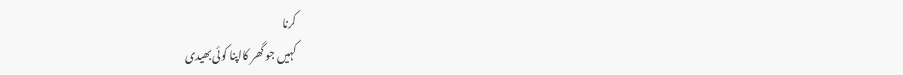کرنا
کہیں جو گھر کااپنا کوئی بھیدی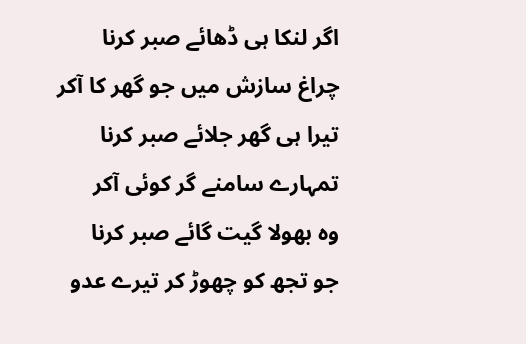اگر لنکا ہی ڈھائے صبر کرنا
چراغ سازش میں جو گھر کا آکر
تیرا ہی گھر جلائے صبر کرنا
تمہارے سامنے گر کوئی آکر
وہ بھولا گیت گائے صبر کرنا
جو تجھ کو چھوڑ کر تیرے عدو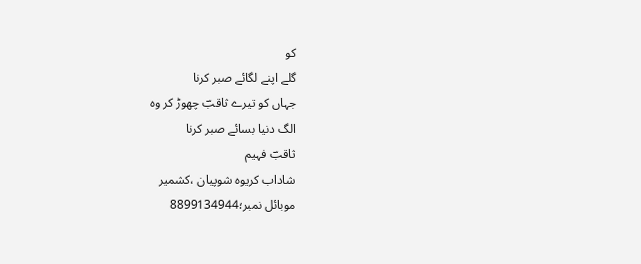کو
گلے اپنے لگائے صبر کرنا
جہاں کو تیرے ثاقبؔ چھوڑ کر وہ
الگ دنیا بسائے صبر کرنا
ثاقبؔ فہیم
شاداب کریوہ شوپیان ،کشمیر
موبائل نمبر؛8899134944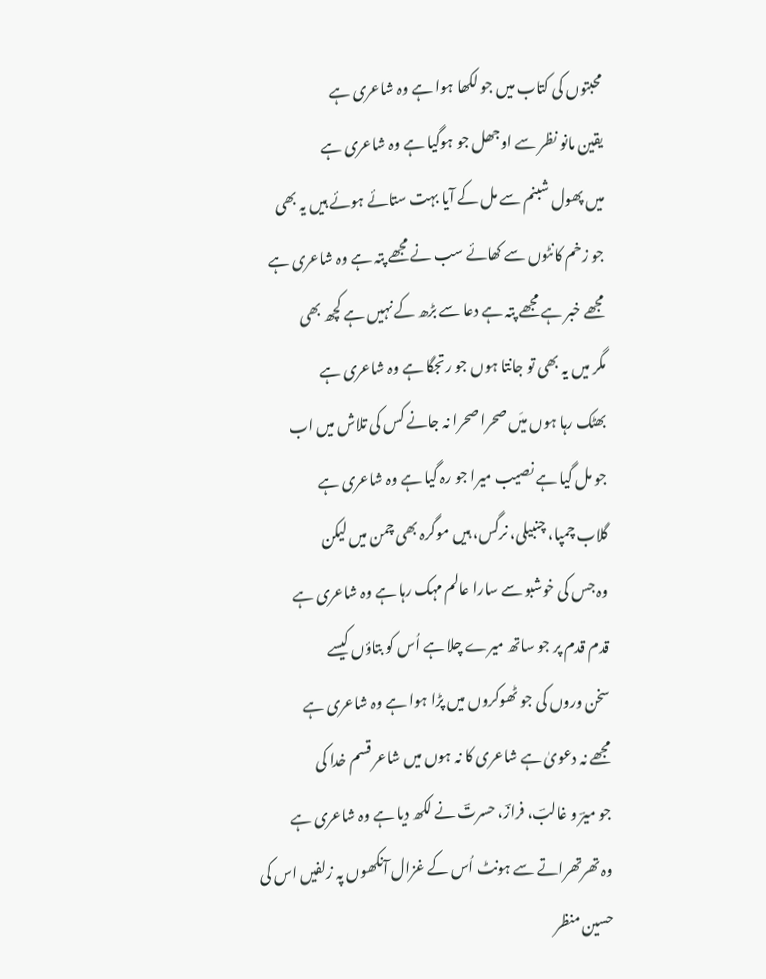محبتوں کی کتاب میں جو لکھا ہوا ہے وہ شاعری ہے
یقین مانو نظر سے اوجھل جو ہوگیا ہے وہ شاعری ہے
میں پھول شبنم سے مل کے آیا بہت ستائے ہوئے ہیں یہ بھی
جو زخم کانٹوں سے کھائے سب نے مجھے پتہ ہے وہ شاعری ہے
مجھے خبر ہے مجھے پتہ ہے دعا سے بڑھ کے نہیں ہے کچھ بھی
مگر میں یہ بھی تو جانتا ہوں جو رتجگا ہے وہ شاعری ہے
بھٹک رہا ہوں میَں صحرا صحرا نہ جانے کس کی تلاش میں اب
جو مل گیا ہے نصیب میرا جو رہ گیا ہے وہ شاعری ہے
گلاب چمپا، چنبیلی، نرگس، ہیں موگرہ بھی چمن میں لیکن
وہ جس کی خوشبو سے سارا عالم مہک رہا ہے وہ شاعری ہے
قدم قدم پر جو ساتھ میرے چلا ہے اُس کو بتاؤں کیسے
سخن وروں کی جو ٹھوکروں میں پڑا ہوا ہے وہ شاعری ہے
مجھے نہ دعویٰ ہے شاعری کا نہ ہوں میں شاعر قسم خدا کی
جو میرؔ و غالبؔ، فرازؔ، حسرتؔ نے لکھ دیا ہے وہ شاعری ہے
وہ تھرتھراتے سے ہونٹ اُس کے غزال آنکھوں پہ زلفیں اس کی
حسین منظر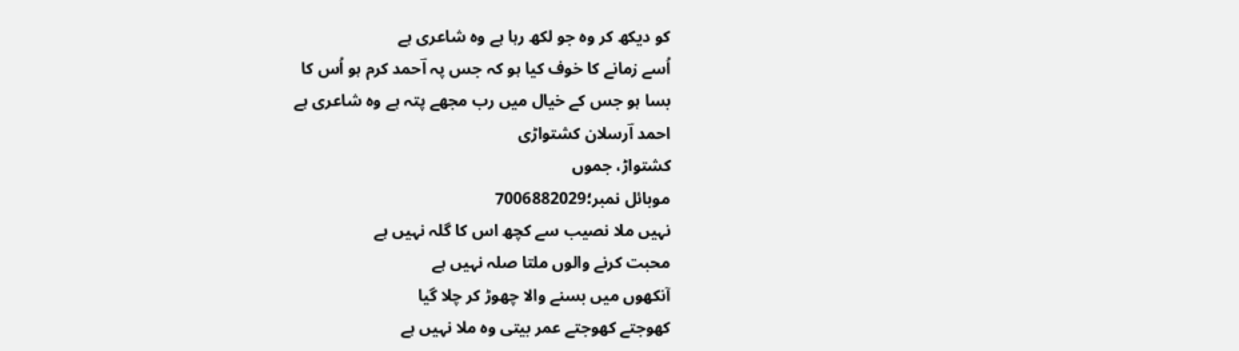کو دیکھ کر وہ جو لکھ رہا ہے وہ شاعری ہے
اُسے زمانے کا خوف کیا ہو کہ جس پہ اؔحمد کرم ہو اُس کا
بسا ہو جس کے خیال میں رب مجھے پتہ ہے وہ شاعری ہے
احمد اؔرسلان کشتواڑی
کشتواڑ، جموں
موبائل نمبر؛7006882029
نہیں ملا نصیب سے کچھ اس کا گلہ نہیں ہے
محبت کرنے والوں ملتا صلہ نہیں ہے
آنکھوں میں بسنے والا چھوڑ کر چلا گیا
کھوجتے کھوجتے عمر بیتی وہ ملا نہیں ہے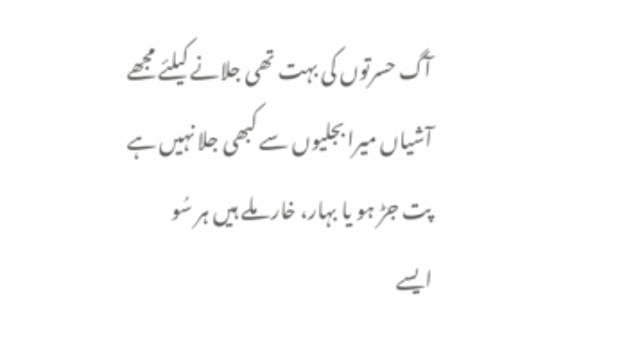آگ حسرتوں کی بہت تھی جلانے کیلئے مجھے
آشیاں میرا بجلیوں سے کبھی جلا نہیں ہے
پت جڑ ہو یا بہار، خار ملے ہیں ہر سُو
ایسے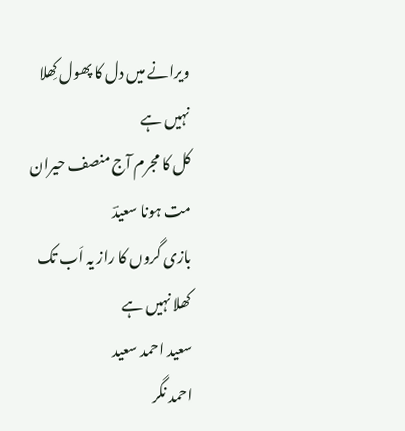ویرانے میں دل کا پھول کِھلا نہیں ہے
کل کا مجرم آج منصف حیران مت ہونا سعیدؔ
بازی گروں کا راز یہ اَب تک کھلا نہیں ہے
سعید احمد سعید
احمد نگر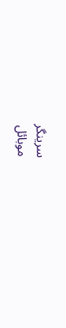سرینگر
موبائل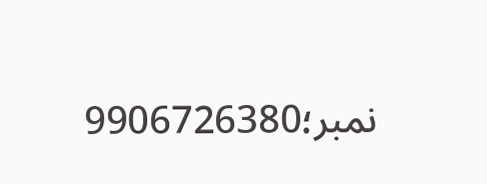نمبر؛9906726380